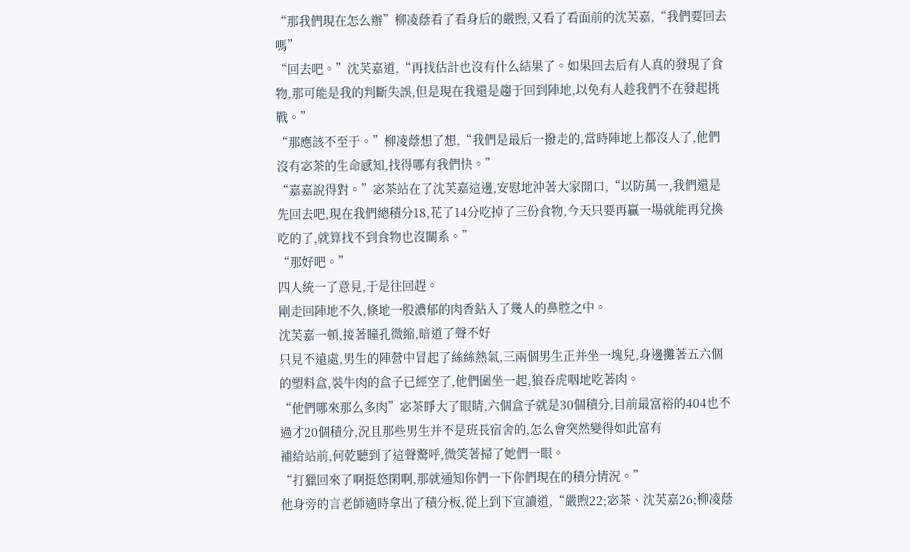“那我們現在怎么辦”柳凌蔭看了看身后的嚴煦,又看了看面前的沈芙嘉,“我們要回去嗎”
“回去吧。”沈芙嘉道,“再找估計也沒有什么結果了。如果回去后有人真的發現了食物,那可能是我的判斷失誤,但是現在我還是趨于回到陣地,以免有人趁我們不在發起挑戰。”
“那應該不至于。”柳凌蔭想了想,“我們是最后一撥走的,當時陣地上都沒人了,他們沒有宓茶的生命感知,找得哪有我們快。”
“嘉嘉說得對。”宓茶站在了沈芙嘉這邊,安慰地沖著大家開口,“以防萬一,我們還是先回去吧,現在我們總積分18,花了14分吃掉了三份食物,今天只要再贏一場就能再兌換吃的了,就算找不到食物也沒關系。”
“那好吧。”
四人統一了意見,于是往回趕。
剛走回陣地不久,倏地一股濃郁的肉香鉆入了幾人的鼻腔之中。
沈芙嘉一頓,接著瞳孔微縮,暗道了聲不好
只見不遠處,男生的陣營中冒起了絲絲熱氣,三兩個男生正并坐一塊兒,身邊攤著五六個的塑料盒,裝牛肉的盒子已經空了,他們圍坐一起,狼吞虎咽地吃著肉。
“他們哪來那么多肉”宓茶睜大了眼睛,六個盒子就是30個積分,目前最富裕的404也不過才20個積分,況且那些男生并不是班長宿舍的,怎么會突然變得如此富有
補給站前,何乾聽到了這聲驚呼,微笑著掃了她們一眼。
“打獵回來了啊挺悠閑啊,那就通知你們一下你們現在的積分情況。”
他身旁的言老師適時拿出了積分板,從上到下宣讀道,“嚴煦22;宓茶、沈芙嘉26;柳凌蔭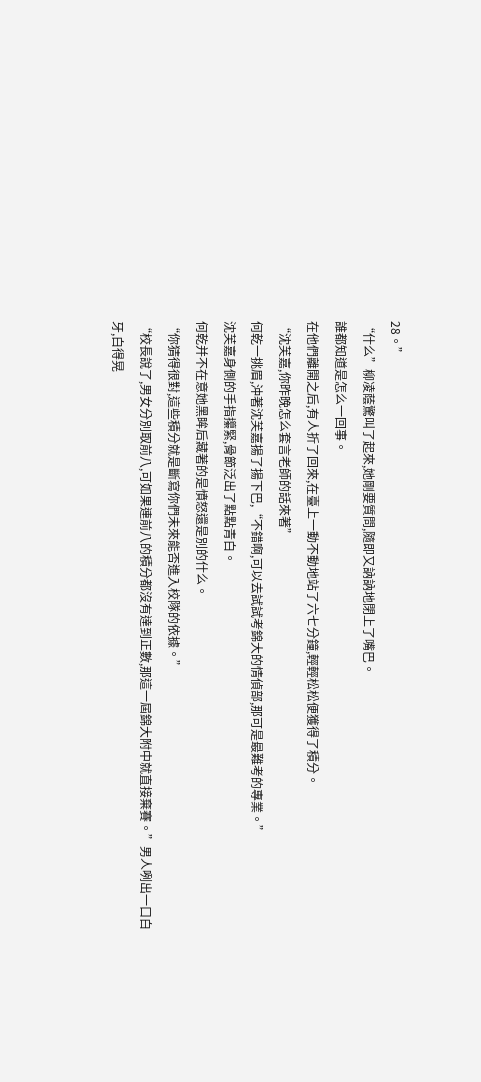28。”
“什么”柳凌蔭驚叫了起來,她剛要質問,隨即又訥訥地閉上了嘴巴。
誰都知道是怎么一回事。
在他們離開之后,有人折了回來,在臺上一動不動地站了六七分鐘,輕輕松松便獲得了積分。
“沈芙嘉,你昨晚怎么套言老師的話來著”
何乾一挑眉,沖著沈芙嘉揚了揚下巴,“不錯啊,可以去試試考錦大的情偵部,那可是最難考的專業。”
沈芙嘉身側的手指攥緊,骨節泛出了點點青白。
何乾并不在意她黑眸后藏著的是憤怒還是別的什么。
“你猜得很對,這些積分就是斷寫你們未來能否進入校隊的依據。”
“校長說了,男女分別取前八,可如果連前八的積分都沒有達到正數,那這一屆錦大附中就直接棄賽。”男人咧出一口白牙,白得晃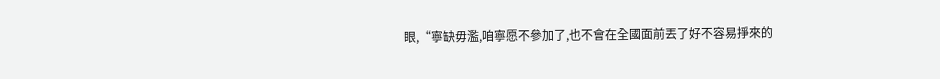眼,“寧缺毋濫,咱寧愿不參加了,也不會在全國面前丟了好不容易掙來的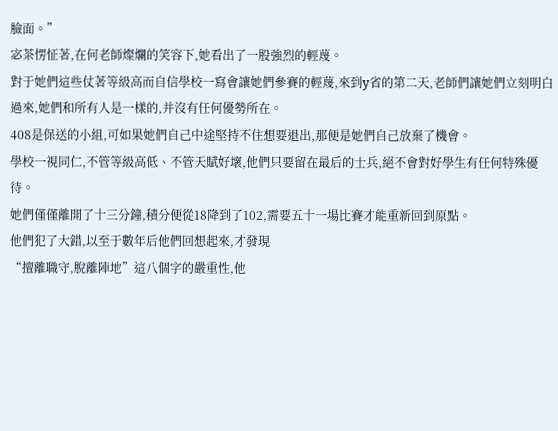臉面。”
宓茶愣怔著,在何老師燦爛的笑容下,她看出了一股強烈的輕蔑。
對于她們這些仗著等級高而自信學校一寫會讓她們參賽的輕蔑,來到y省的第二天,老師們讓她們立刻明白過來,她們和所有人是一樣的,并沒有任何優勢所在。
408是保送的小組,可如果她們自己中途堅持不住想要退出,那便是她們自己放棄了機會。
學校一視同仁,不管等級高低、不管天賦好壞,他們只要留在最后的士兵,絕不會對好學生有任何特殊優待。
她們僅僅離開了十三分鐘,積分便從18降到了102,需要五十一場比賽才能重新回到原點。
他們犯了大錯,以至于數年后他們回想起來,才發現
“擅離職守,脫離陣地”這八個字的嚴重性,他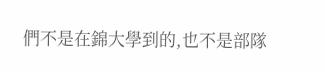們不是在錦大學到的,也不是部隊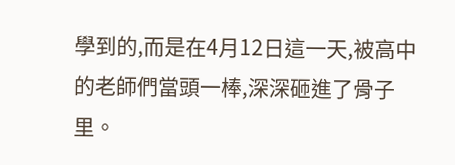學到的,而是在4月12日這一天,被高中的老師們當頭一棒,深深砸進了骨子里。